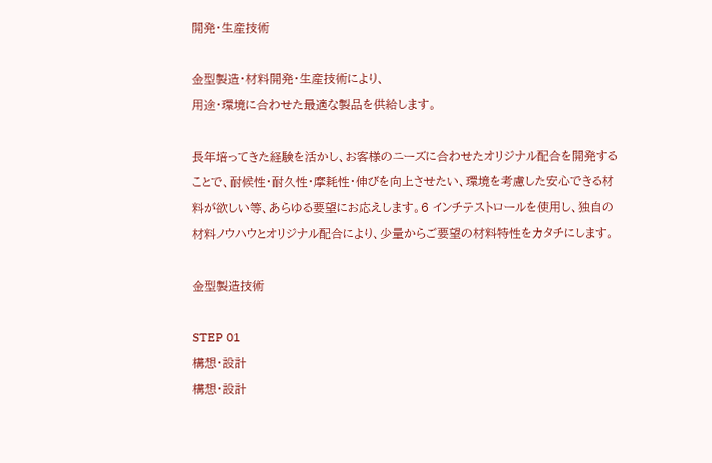開発・生産技術

金型製造・材料開発・生産技術により、
用途・環境に合わせた最適な製品を供給します。

長年培ってきた経験を活かし、お客様のニーズに合わせたオリジナル配合を開発することで、耐候性・耐久性・摩耗性・伸びを向上させたい、環境を考慮した安心できる材料が欲しい等、あらゆる要望にお応えします。6 インチテストロールを使用し、独自の材料ノウハウとオリジナル配合により、少量からご要望の材料特性をカタチにします。

金型製造技術

STEP 01
構想・設計
構想・設計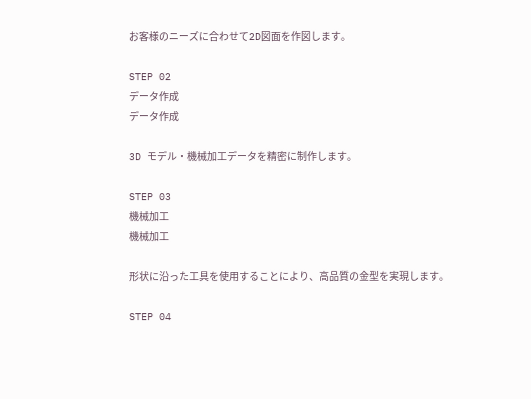お客様のニーズに合わせて2D図面を作図します。

STEP 02
データ作成
データ作成

3D モデル・機械加工データを精密に制作します。

STEP 03
機械加工
機械加工

形状に沿った工具を使用することにより、高品質の金型を実現します。

STEP 04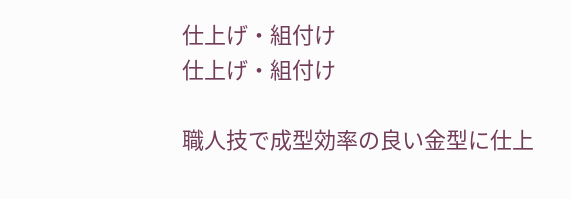仕上げ・組付け
仕上げ・組付け

職人技で成型効率の良い金型に仕上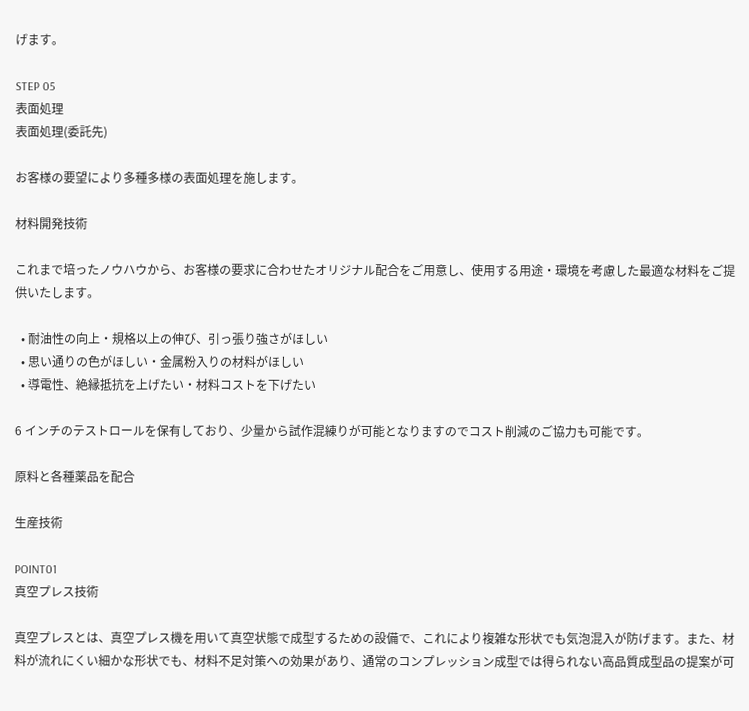げます。

STEP 05
表面処理
表面処理(委託先)

お客様の要望により多種多様の表面処理を施します。

材料開発技術

これまで培ったノウハウから、お客様の要求に合わせたオリジナル配合をご用意し、使用する用途・環境を考慮した最適な材料をご提供いたします。

  • 耐油性の向上・規格以上の伸び、引っ張り強さがほしい
  • 思い通りの色がほしい・金属粉入りの材料がほしい
  • 導電性、絶縁抵抗を上げたい・材料コストを下げたい

6 インチのテストロールを保有しており、少量から試作混練りが可能となりますのでコスト削減のご協力も可能です。

原料と各種薬品を配合

生産技術

POINT01
真空プレス技術

真空プレスとは、真空プレス機を用いて真空状態で成型するための設備で、これにより複雑な形状でも気泡混入が防げます。また、材料が流れにくい細かな形状でも、材料不足対策への効果があり、通常のコンプレッション成型では得られない高品質成型品の提案が可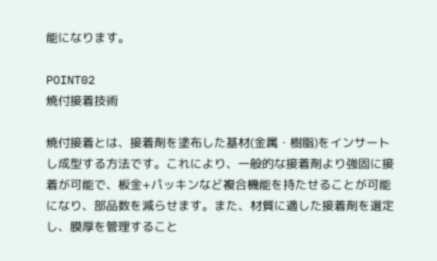能になります。

POINT02
焼付接着技術

焼付接着とは、接着剤を塗布した基材(金属・樹脂)をインサートし成型する方法です。これにより、一般的な接着剤より強固に接着が可能で、板金+パッキンなど複合機能を持たせることが可能になり、部品数を減らせます。また、材質に適した接着剤を選定し、膜厚を管理すること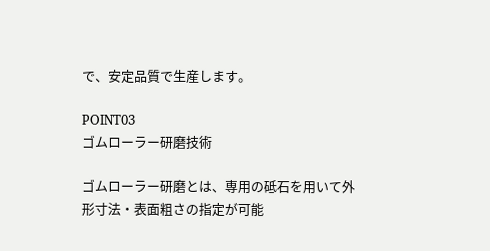で、安定品質で生産します。

POINT03
ゴムローラー研磨技術

ゴムローラー研磨とは、専用の砥石を用いて外形寸法・表面粗さの指定が可能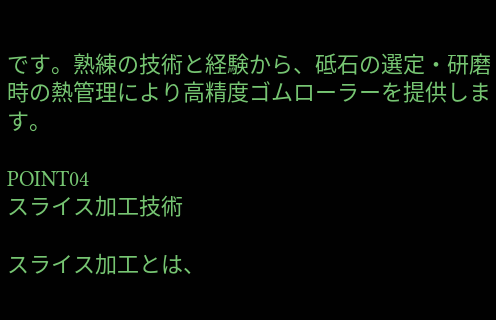です。熟練の技術と経験から、砥石の選定・研磨時の熱管理により高精度ゴムローラーを提供します。

POINT04
スライス加工技術

スライス加工とは、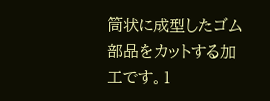筒状に成型したゴム部品をカットする加工です。1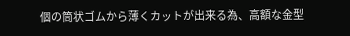個の筒状ゴムから薄くカットが出来る為、高額な金型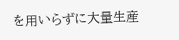を用いらずに大量生産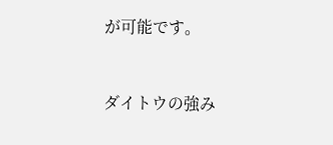が可能です。



ダイトウの強み